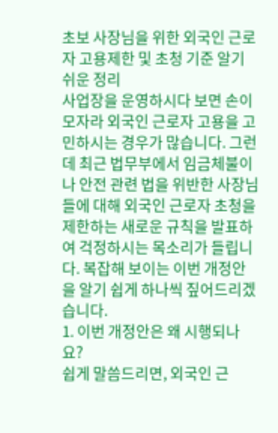초보 사장님을 위한 외국인 근로자 고용제한 및 초청 기준 알기 쉬운 정리
사업장을 운영하시다 보면 손이 모자라 외국인 근로자 고용을 고민하시는 경우가 많습니다. 그런데 최근 법무부에서 임금체불이나 안전 관련 법을 위반한 사장님들에 대해 외국인 근로자 초청을 제한하는 새로운 규칙을 발표하여 걱정하시는 목소리가 들립니다. 복잡해 보이는 이번 개정안을 알기 쉽게 하나씩 짚어드리겠습니다.
1. 이번 개정안은 왜 시행되나요?
쉽게 말씀드리면, 외국인 근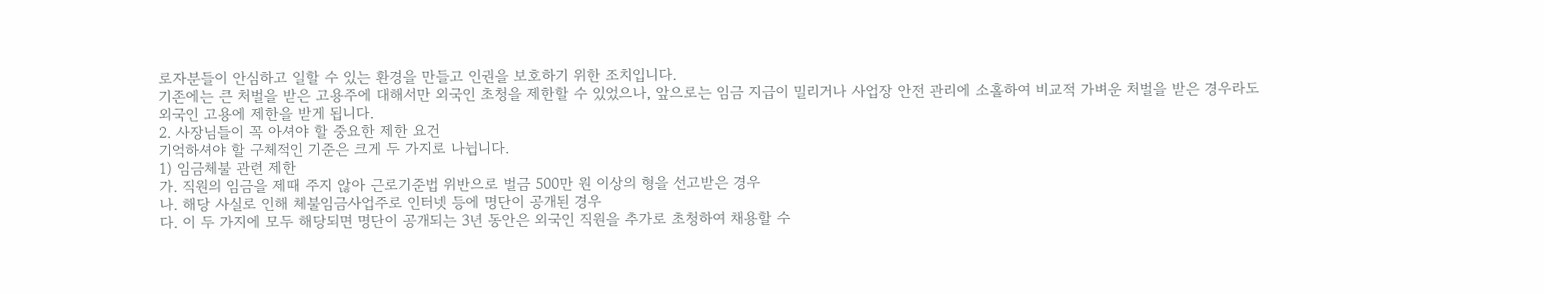로자분들이 안심하고 일할 수 있는 환경을 만들고 인권을 보호하기 위한 조치입니다.
기존에는 큰 처벌을 받은 고용주에 대해서만 외국인 초청을 제한할 수 있었으나, 앞으로는 임금 지급이 밀리거나 사업장 안전 관리에 소홀하여 비교적 가벼운 처벌을 받은 경우라도 외국인 고용에 제한을 받게 됩니다.
2. 사장님들이 꼭 아셔야 할 중요한 제한 요건
기억하셔야 할 구체적인 기준은 크게 두 가지로 나뉩니다.
1) 임금체불 관련 제한
가. 직원의 임금을 제때 주지 않아 근로기준법 위반으로 벌금 500만 원 이상의 형을 선고받은 경우
나. 해당 사실로 인해 체불임금사업주로 인터넷 등에 명단이 공개된 경우
다. 이 두 가지에 모두 해당되면 명단이 공개되는 3년 동안은 외국인 직원을 추가로 초청하여 채용할 수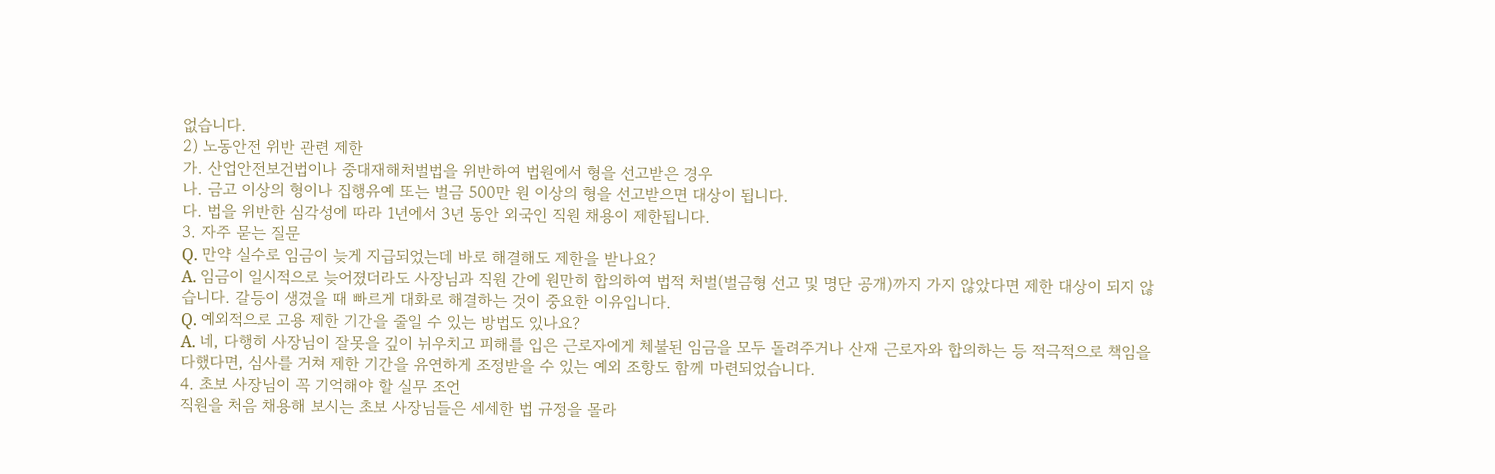없습니다.
2) 노동안전 위반 관련 제한
가. 산업안전보건법이나 중대재해처벌법을 위반하여 법원에서 형을 선고받은 경우
나. 금고 이상의 형이나 집행유예 또는 벌금 500만 원 이상의 형을 선고받으면 대상이 됩니다.
다. 법을 위반한 심각성에 따라 1년에서 3년 동안 외국인 직원 채용이 제한됩니다.
3. 자주 묻는 질문
Q. 만약 실수로 임금이 늦게 지급되었는데 바로 해결해도 제한을 받나요?
A. 임금이 일시적으로 늦어졌더라도 사장님과 직원 간에 원만히 합의하여 법적 처벌(벌금형 선고 및 명단 공개)까지 가지 않았다면 제한 대상이 되지 않습니다. 갈등이 생겼을 때 빠르게 대화로 해결하는 것이 중요한 이유입니다.
Q. 예외적으로 고용 제한 기간을 줄일 수 있는 방법도 있나요?
A. 네, 다행히 사장님이 잘못을 깊이 뉘우치고 피해를 입은 근로자에게 체불된 임금을 모두 돌려주거나 산재 근로자와 합의하는 등 적극적으로 책임을 다했다면, 심사를 거쳐 제한 기간을 유연하게 조정받을 수 있는 예외 조항도 함께 마련되었습니다.
4. 초보 사장님이 꼭 기억해야 할 실무 조언
직원을 처음 채용해 보시는 초보 사장님들은 세세한 법 규정을 몰라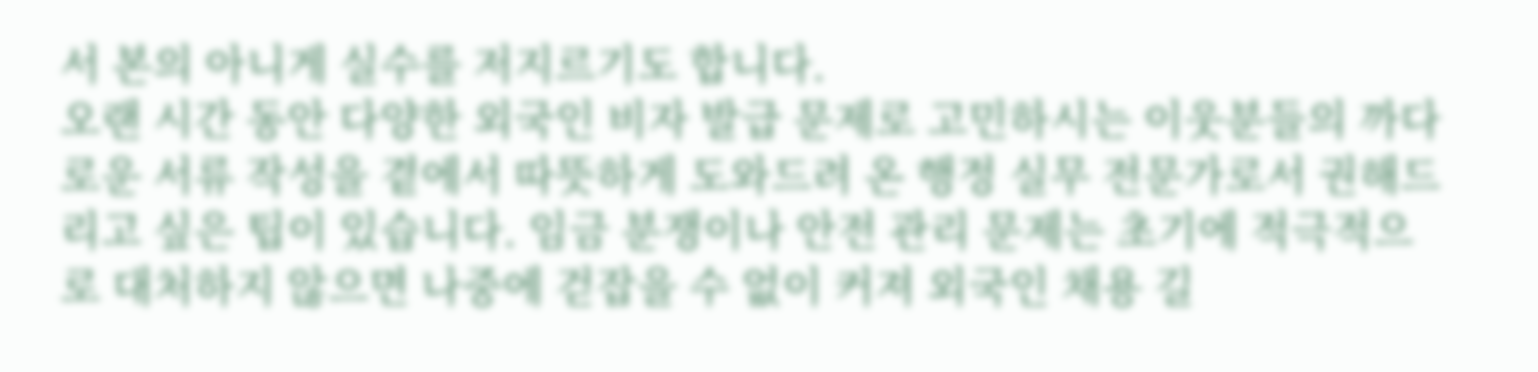서 본의 아니게 실수를 저지르기도 합니다.
오랜 시간 동안 다양한 외국인 비자 발급 문제로 고민하시는 이웃분들의 까다로운 서류 작성을 곁에서 따뜻하게 도와드려 온 행정 실무 전문가로서 권해드리고 싶은 팁이 있습니다. 임금 분쟁이나 안전 관리 문제는 초기에 적극적으로 대처하지 않으면 나중에 걷잡을 수 없이 커져 외국인 채용 길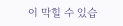이 막힐 수 있습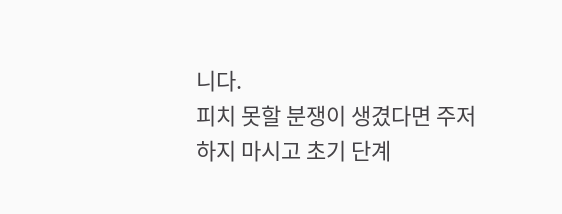니다.
피치 못할 분쟁이 생겼다면 주저하지 마시고 초기 단계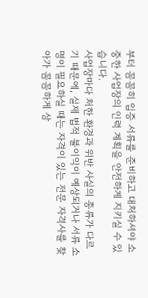부터 꼼꼼히 입증 서류를 준비하고 대처하셔야 소중한 사업장의 인력 계획을 안전하게 지키실 수 있습니다.
사업장마다 처한 환경과 위반 사실의 종류가 다르기 때문에, 실제 법적 불이익이 예상되거나 서류 소명이 필요하실 때는 자격이 있는 전문 자격사를 찾아가 꼼꼼하게 상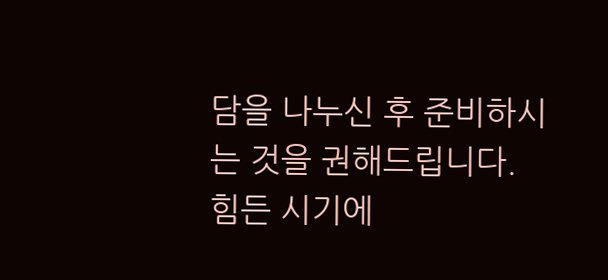담을 나누신 후 준비하시는 것을 권해드립니다. 힘든 시기에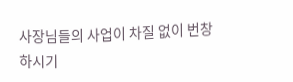사장님들의 사업이 차질 없이 번창하시기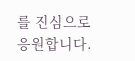를 진심으로 응원합니다.